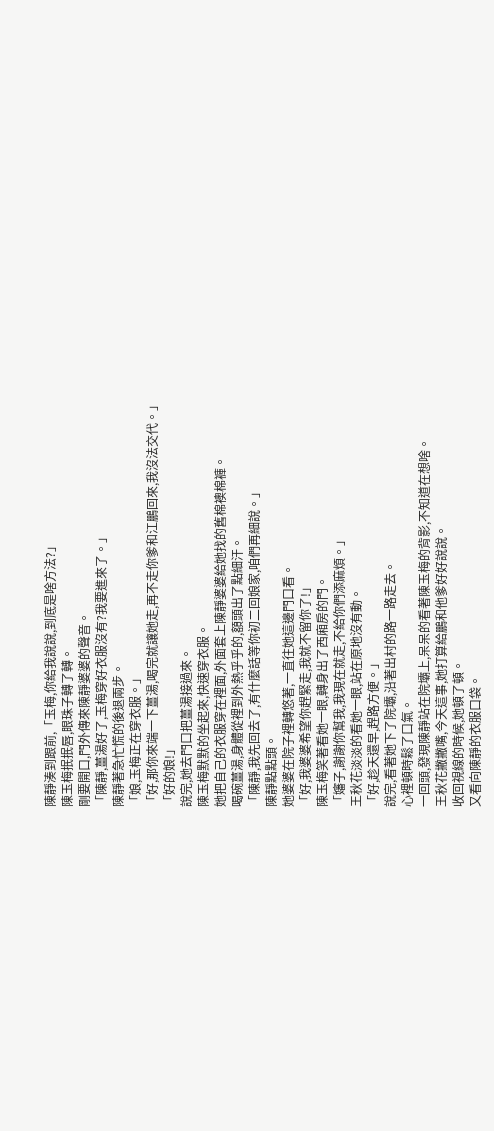陳靜湊到跟前,「玉梅,你給我說說,到底是啥方法?」
陳玉梅抿抿唇,眼珠子轉了轉。
剛要開口,門外傳來陳靜婆婆的聲音。
「陳靜,薑湯好了,玉梅穿好衣服沒有?我要進來了。」
陳靜著急忙慌的後退兩步。
「娘,玉梅正在穿衣服。」
「好,那你來端一下薑湯,喝完就讓她走,再不走你爹和江鵬回來,我沒法交代。」
「好的娘!」
說完,她去門口把薑湯接過來。
陳玉梅默默的坐起來,快速穿衣服。
她把自己的衣服穿在裡面,外面套上陳靜婆婆給她找的舊棉襖棉褲。
喝碗薑湯,身體從裡到外熱乎乎的,額頭出了點細汗。
「陳靜,我先回去了,有什麼話等你初二回娘家,咱們再細說。」
陳靜點點頭。
她婆婆在院子裡轉悠著,一直往她這邊門口看。
「好,我婆婆希望你趕緊走,我就不留你了!」
陳玉梅笑著看她一眼,轉身出了西廂房的門。
「嬸子,謝謝你幫我,我現在就走,不給你們添麻煩。」
王秋花淡淡的看她一眼,站在原地沒有動。
「好,趁天還早,趕路方便。」
說完,看著她下了院壩,沿著出村的路一路走去。
心裡頓時鬆了口氣。
一回頭,發現陳靜站在院壩上,呆呆的看著陳玉梅的背影,不知道在想啥。
王秋花撇撇嘴,今天這事,她打算給鵬和他爹好好說說。
收回視線的時候,她頓了頓。
又看向陳靜的衣服口袋。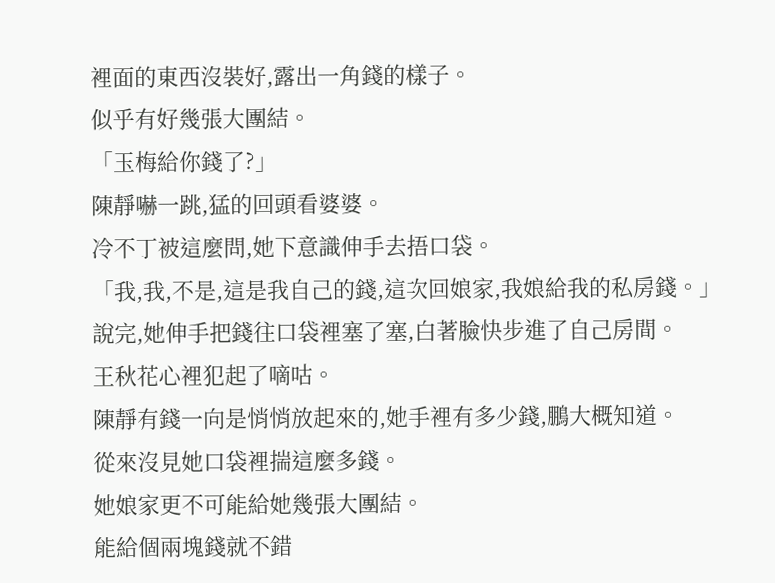裡面的東西沒裝好,露出一角錢的樣子。
似乎有好幾張大團結。
「玉梅給你錢了?」
陳靜嚇一跳,猛的回頭看婆婆。
冷不丁被這麼問,她下意識伸手去捂口袋。
「我,我,不是,這是我自己的錢,這次回娘家,我娘給我的私房錢。」
說完,她伸手把錢往口袋裡塞了塞,白著臉快步進了自己房間。
王秋花心裡犯起了嘀咕。
陳靜有錢一向是悄悄放起來的,她手裡有多少錢,鵬大概知道。
從來沒見她口袋裡揣這麼多錢。
她娘家更不可能給她幾張大團結。
能給個兩塊錢就不錯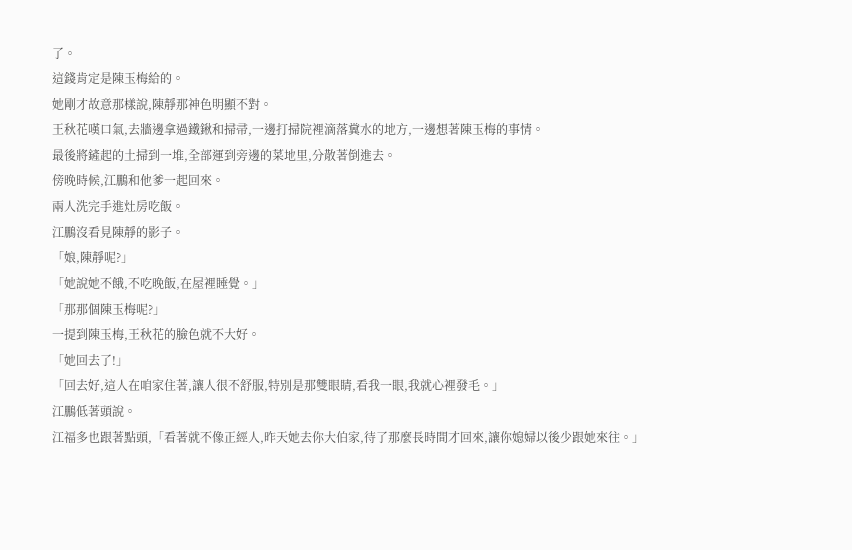了。
這錢肯定是陳玉梅給的。
她剛才故意那樣說,陳靜那神色明顯不對。
王秋花嘆口氣,去牆邊拿過鐵鍬和掃帚,一邊打掃院裡滴落糞水的地方,一邊想著陳玉梅的事情。
最後將鏟起的土掃到一堆,全部運到旁邊的菜地里,分散著倒進去。
傍晚時候,江鵬和他爹一起回來。
兩人洗完手進灶房吃飯。
江鵬沒看見陳靜的影子。
「娘,陳靜呢?」
「她說她不餓,不吃晚飯,在屋裡睡覺。」
「那那個陳玉梅呢?」
一提到陳玉梅,王秋花的臉色就不大好。
「她回去了!」
「回去好,這人在咱家住著,讓人很不舒服,特別是那雙眼睛,看我一眼,我就心裡發毛。」
江鵬低著頭說。
江福多也跟著點頭,「看著就不像正經人,昨天她去你大伯家,待了那麼長時間才回來,讓你媳婦以後少跟她來往。」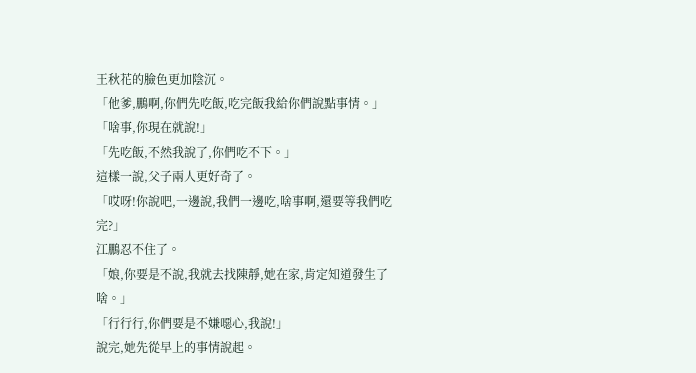王秋花的臉色更加陰沉。
「他爹,鵬啊,你們先吃飯,吃完飯我給你們說點事情。」
「啥事,你現在就說!」
「先吃飯,不然我說了,你們吃不下。」
這樣一說,父子兩人更好奇了。
「哎呀!你說吧,一邊說,我們一邊吃,啥事啊,還要等我們吃完?」
江鵬忍不住了。
「娘,你要是不說,我就去找陳靜,她在家,肯定知道發生了啥。」
「行行行,你們要是不嫌噁心,我說!」
說完,她先從早上的事情說起。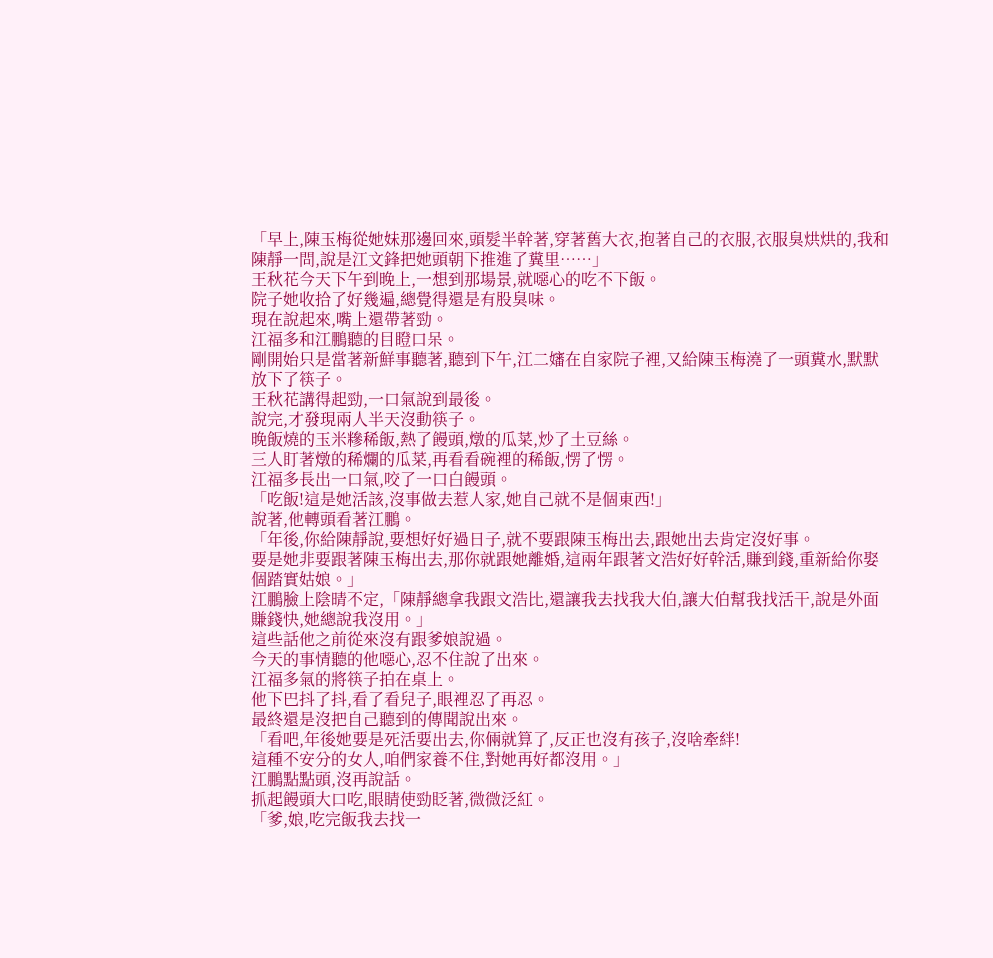「早上,陳玉梅從她妹那邊回來,頭髮半幹著,穿著舊大衣,抱著自己的衣服,衣服臭烘烘的,我和陳靜一問,說是江文鋒把她頭朝下推進了糞里……」
王秋花今天下午到晚上,一想到那場景,就噁心的吃不下飯。
院子她收拾了好幾遍,總覺得還是有股臭味。
現在說起來,嘴上還帶著勁。
江福多和江鵬聽的目瞪口呆。
剛開始只是當著新鮮事聽著,聽到下午,江二嬸在自家院子裡,又給陳玉梅澆了一頭糞水,默默放下了筷子。
王秋花講得起勁,一口氣說到最後。
說完,才發現兩人半天沒動筷子。
晚飯燒的玉米糝稀飯,熱了饅頭,燉的瓜菜,炒了土豆絲。
三人盯著燉的稀爛的瓜菜,再看看碗裡的稀飯,愣了愣。
江福多長出一口氣,咬了一口白饅頭。
「吃飯!這是她活該,沒事做去惹人家,她自己就不是個東西!」
說著,他轉頭看著江鵬。
「年後,你給陳靜說,要想好好過日子,就不要跟陳玉梅出去,跟她出去肯定沒好事。
要是她非要跟著陳玉梅出去,那你就跟她離婚,這兩年跟著文浩好好幹活,賺到錢,重新給你娶個踏實姑娘。」
江鵬臉上陰晴不定,「陳靜總拿我跟文浩比,還讓我去找我大伯,讓大伯幫我找活干,說是外面賺錢快,她總說我沒用。」
這些話他之前從來沒有跟爹娘說過。
今天的事情聽的他噁心,忍不住說了出來。
江福多氣的將筷子拍在桌上。
他下巴抖了抖,看了看兒子,眼裡忍了再忍。
最終還是沒把自己聽到的傳聞說出來。
「看吧,年後她要是死活要出去,你倆就算了,反正也沒有孩子,沒啥牽絆!
這種不安分的女人,咱們家養不住,對她再好都沒用。」
江鵬點點頭,沒再說話。
抓起饅頭大口吃,眼睛使勁眨著,微微泛紅。
「爹,娘,吃完飯我去找一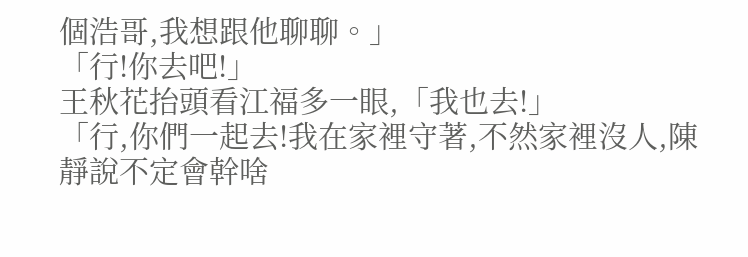個浩哥,我想跟他聊聊。」
「行!你去吧!」
王秋花抬頭看江福多一眼,「我也去!」
「行,你們一起去!我在家裡守著,不然家裡沒人,陳靜說不定會幹啥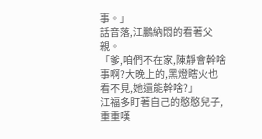事。」
話音落,江鵬納悶的看著父親。
「爹,咱們不在家,陳靜會幹啥事啊?大晚上的,黑燈瞎火也看不見,她還能幹啥?」
江福多盯著自己的憨憨兒子,重重嘆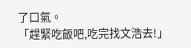了口氣。
「趕緊吃飯吧,吃完找文浩去!」